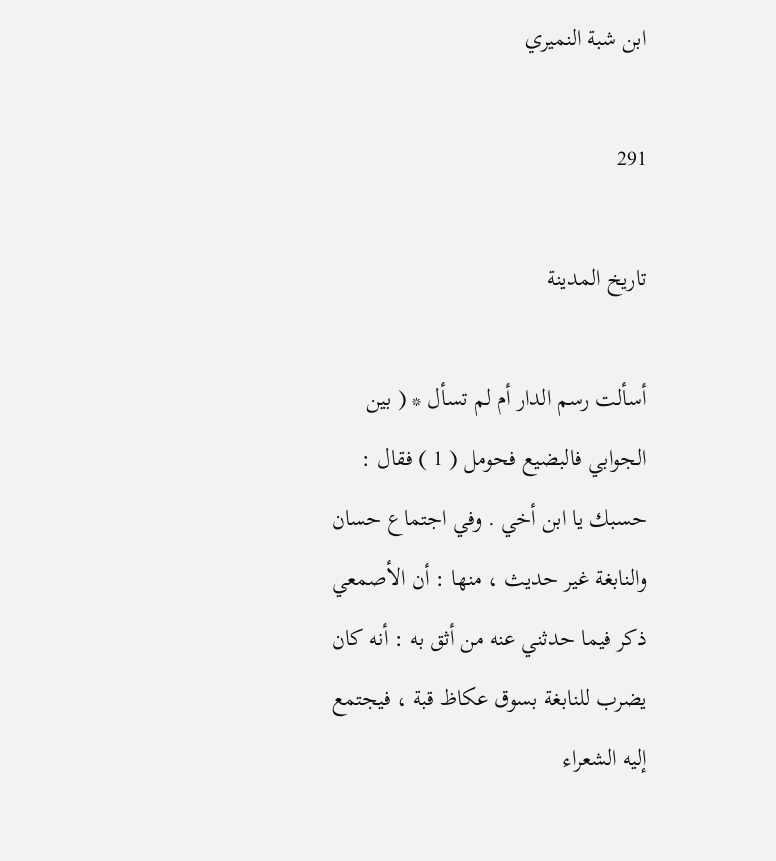ابن شبة النميري

291

تاريخ المدينة

أسألت رسم الدار أم لم تسأل * ( بين الجوابي فالبضيع فحومل ( 1 ) فقال : حسبك يا ابن أخي . وفي اجتماع حسان والنابغة غير حديث ، منها : أن الأصمعي ذكر فيما حدثني عنه من أثق به : أنه كان يضرب للنابغة بسوق عكاظ قبة ، فيجتمع إليه الشعراء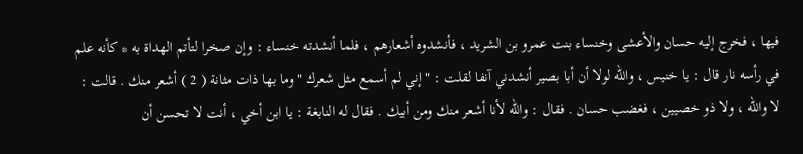فيها ، فخرج إليه حسان والأعشى وخنساء بنت عمرو بن الشريد ، فأنشدوه أشعارهم ، فلما أنشدته خنساء : وإن صخرا لتأتم الهداة به * كأنه علم في رأسه نار قال : يا خنيس ، والله لولا أن أبا بصير أنشدني آنفا لقلت : " إني لم أسمع مثل شعرك " وما بها ذات مثانة ( 2 ) أشعر منك . قالت : لا والله ، ولا ذو خصيين ، فغضب حسان . فقال : والله لأنا أشعر منك ومن أبيك . فقال له النابغة : يا ابن أخي ، أنت لا تحسن أن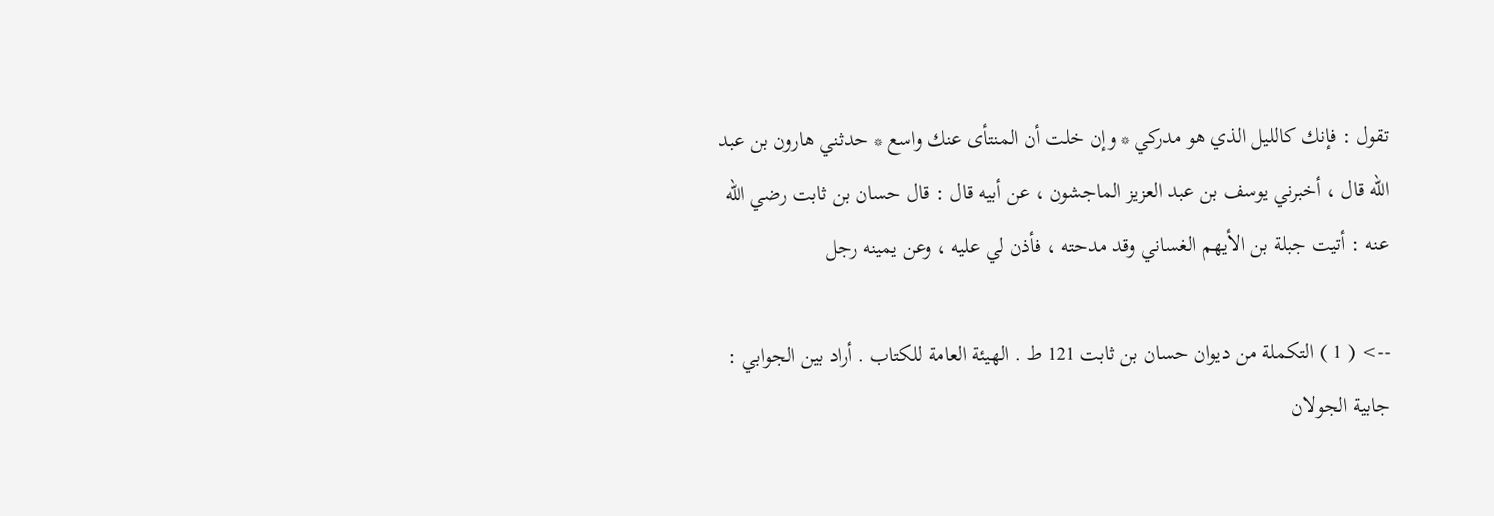تقول : فإنك كالليل الذي هو مدركي * وإن خلت أن المنتأى عنك واسع * حدثني هارون بن عبد الله قال ، أخبرني يوسف بن عبد العزيز الماجشون ، عن أبيه قال : قال حسان بن ثابت رضي الله عنه : أتيت جبلة بن الأيهم الغساني وقد مدحته ، فأذن لي عليه ، وعن يمينه رجل

--> ( 1 ) التكملة من ديوان حسان بن ثابت 121 ط . الهيئة العامة للكتاب . أراد بين الجوابي : جابية الجولان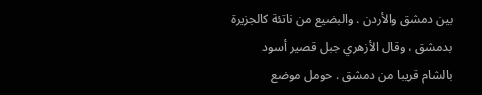بين دمشق والأردن . والبضيع من ناتئة كالجزيرة بدمشق ، وقال الأزهري جبل قصير أسود بالشام قريبا من دمشق . حومل موضع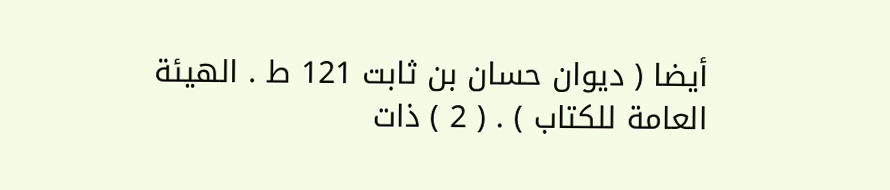أيضا ( ديوان حسان بن ثابت 121 ط . الهيئة العامة للكتاب ) . ( 2 ) ذات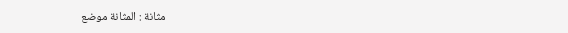مثانة : المثانة موضع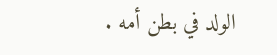الولد في بطن أمه .